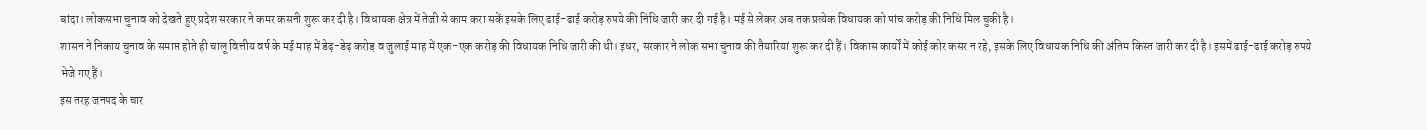बांदा। लोकसभा चुनाव को देखते हुए प्रदेश सरकार ने कमर कसनी शुरू कर दी है। विधायक क्षेत्र में तेजी से काम करा सकें इसके लिए ढाई-ढाई करोड़ रुपये की निधि जारी कर दी गई है। मई से लेकर अब तक प्रत्येक विधायक को पांच करोड़ की निधि मिल चुकी है।
शासन ने निकाय चुनाव के समाप्त होते ही चालू वित्तीय वर्ष के मई माह में डेढ़-डेढ़ करोड़ व जुलाई माह में एक-एक करोड़ की विधायक निधि जारी की थी। इधर, सरकार ने लोक सभा चुनाव की तैयारियां शुरू कर दी हैं। विकास कार्यों में कोई कोर कसर न रहे, इसके लिए विधायक निधि की अंतिम किस्त जारी कर दी है। इसमें ढाई-ढाई करोड़ रुपये भेजे गए हैं।
इस तरह जनपद के चार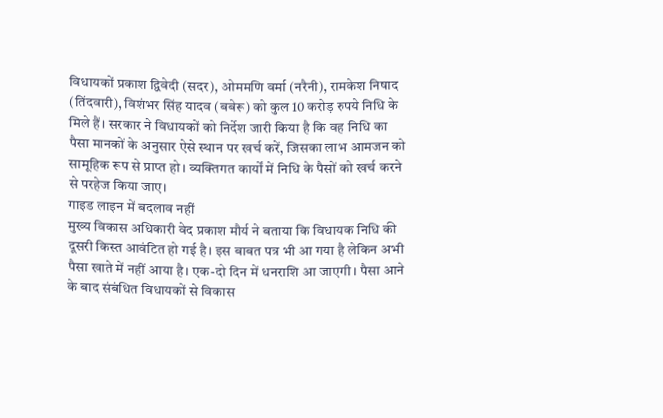विधायकों प्रकाश द्विवेदी (सदर), ओममणि वर्मा (नरैनी), रामकेश निषाद (तिंदवारी), विशंभर सिंह यादव (बबेरू) को कुल 10 करोड़ रुपये निधि के मिले हैं। सरकार ने विधायकों को निर्देश जारी किया है कि वह निधि का पैसा मानकों के अनुसार ऐसे स्थान पर खर्च करें, जिसका लाभ आमजन को सामूहिक रूप से प्राप्त हो। व्यक्तिगत कार्यों में निधि के पैसों को खर्च करने से परहेज किया जाए।
गाइड लाइन में बदलाव नहीं
मुख्य विकास अधिकारी वेद प्रकाश मौर्य ने बताया कि विधायक निधि की दूसरी किस्त आवंटित हो गई है। इस बाबत पत्र भी आ गया है लेकिन अभी पैसा खाते में नहीं आया है। एक-दो दिन में धनराशि आ जाएगी। पैसा आने के बाद संबंधित विधायकों से विकास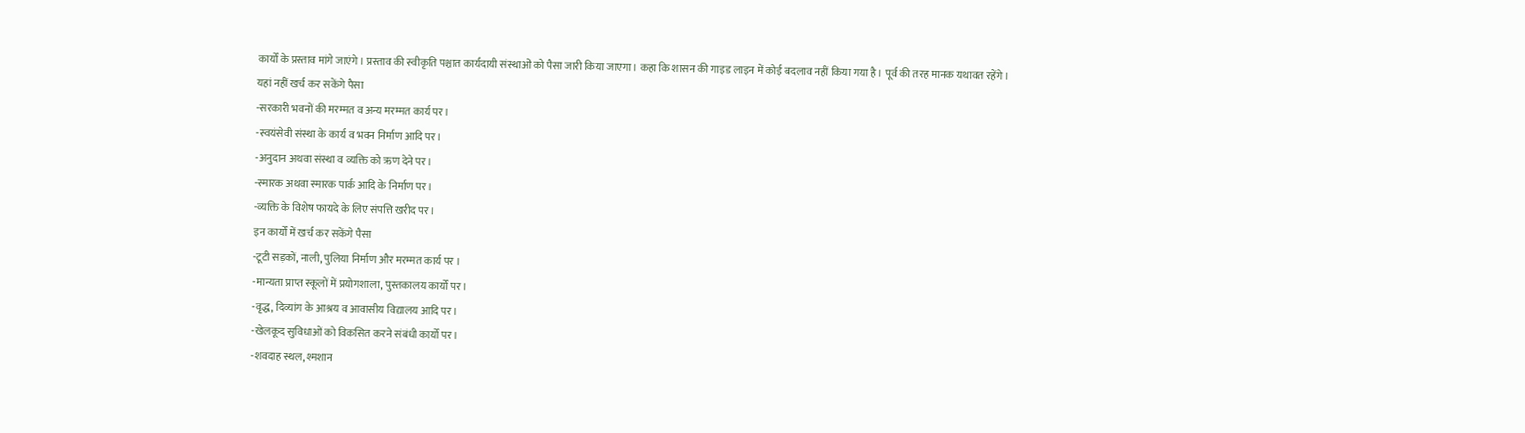कार्यों के प्रस्ताव मांगे जाएंगे। प्रस्ताव की स्वीकृति पश्चात कार्यदायी संस्थाओं को पैसा जारी किया जाएगा। कहा कि शासन की गाइड लाइन में कोई बदलाव नहीं किया गया है। पूर्व की तरह मानक यथावत रहेंगे।
यहां नहीं खर्च कर सकेंगे पैसा
-सरकारी भवनों की मरम्मत व अन्य मरम्मत कार्य पर।
-स्वयंसेवी संस्था के कार्य व भवन निर्माण आदि पर।
-अनुदान अथवा संस्था व व्यक्ति को ऋण देने पर।
-स्मारक अथवा स्मारक पार्क आदि के निर्माण पर।
-व्यक्ति के विशेष फायदे के लिए संपत्ति खरीद पर।
इन कार्यों में खर्च कर सकेंगे पैसा
-टूटी सड़कों, नाली, पुलिया निर्माण और मरम्मत कार्य पर ।
-मान्यता प्राप्त स्कूलों में प्रयोगशाला, पुस्तकालय कार्यों पर।
-वृद्ध, दिव्यांग के आश्रय व आवासीय विद्यालय आदि पर।
-खेलकूद सुविधाओं को विकसित करने संबंधी कार्यों पर।
-शवदाह स्थल, श्मशान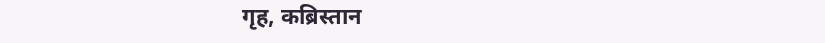गृह, कब्रिस्तान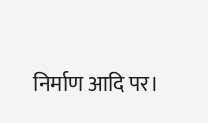निर्माण आदि पर।